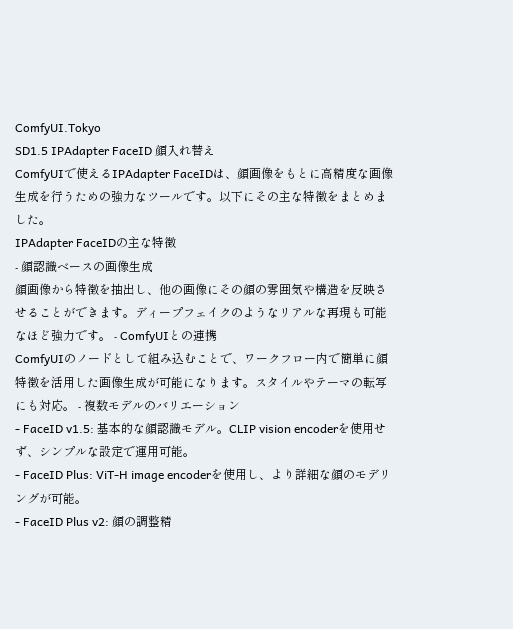ComfyUI.Tokyo
SD1.5 IPAdapter FaceID 顔入れ替え
ComfyUIで使えるIPAdapter FaceIDは、顔画像をもとに高精度な画像生成を行うための強力なツールです。以下にその主な特徴をまとめました。
IPAdapter FaceIDの主な特徴
- 顔認識ベースの画像生成
顔画像から特徴を抽出し、他の画像にその顔の雰囲気や構造を反映させることができます。ディープフェイクのようなリアルな再現も可能なほど強力です。 - ComfyUIとの連携
ComfyUIのノードとして組み込むことで、ワークフロー内で簡単に顔特徴を活用した画像生成が可能になります。スタイルやテーマの転写にも対応。 - 複数モデルのバリエーション
- FaceID v1.5: 基本的な顔認識モデル。CLIP vision encoderを使用せず、シンプルな設定で運用可能。
- FaceID Plus: ViT-H image encoderを使用し、より詳細な顔のモデリングが可能。
- FaceID Plus v2: 顔の調整精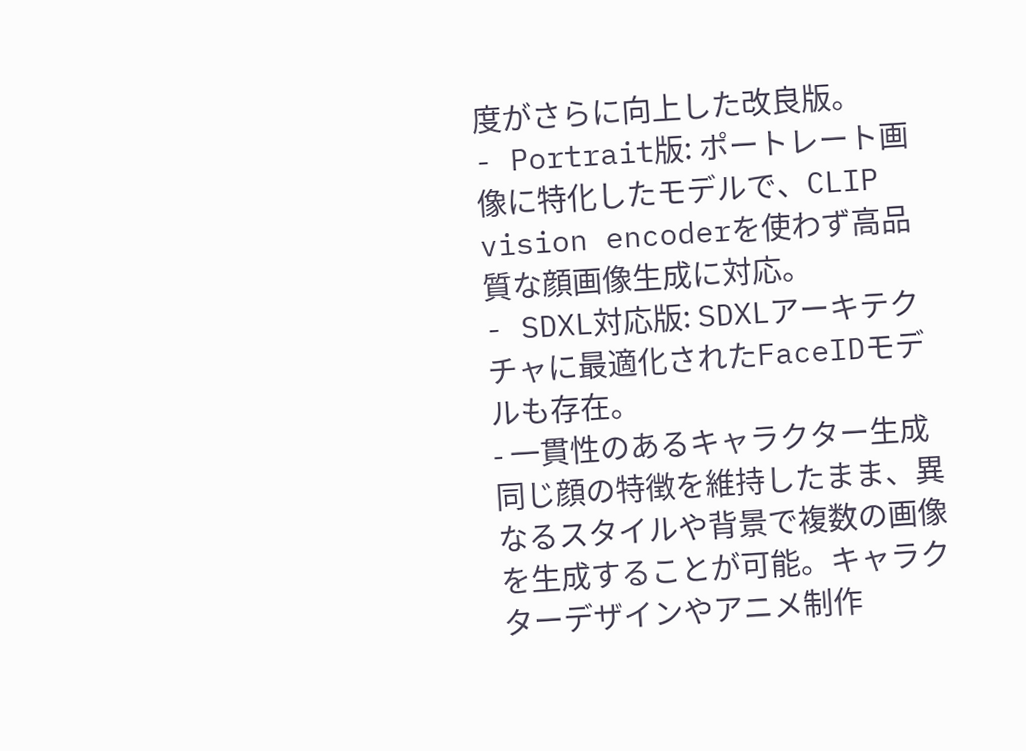度がさらに向上した改良版。
- Portrait版: ポートレート画像に特化したモデルで、CLIP vision encoderを使わず高品質な顔画像生成に対応。
- SDXL対応版: SDXLアーキテクチャに最適化されたFaceIDモデルも存在。
- 一貫性のあるキャラクター生成
同じ顔の特徴を維持したまま、異なるスタイルや背景で複数の画像を生成することが可能。キャラクターデザインやアニメ制作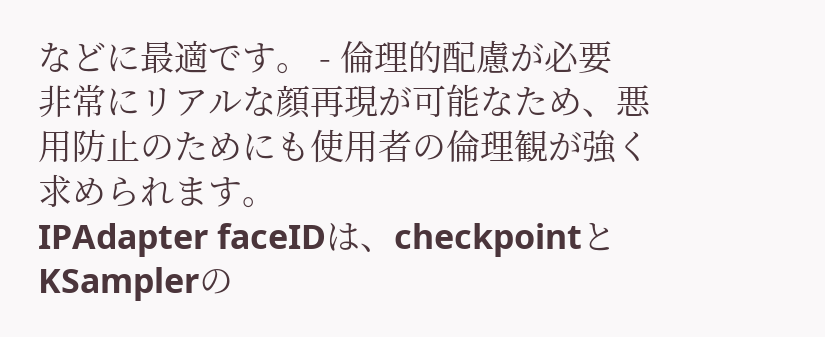などに最適です。 - 倫理的配慮が必要
非常にリアルな顔再現が可能なため、悪用防止のためにも使用者の倫理観が強く求められます。
IPAdapter faceIDは、checkpointとKSamplerの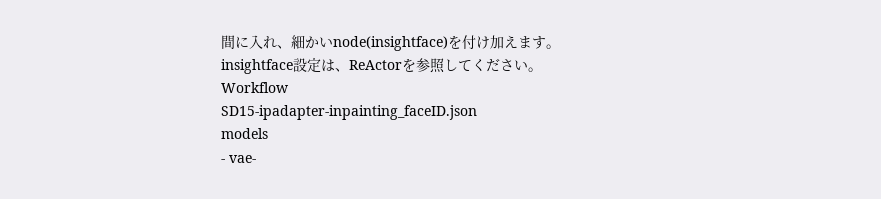間に入れ、細かいnode(insightface)を付け加えます。
insightface設定は、ReActorを参照してください。
Workflow
SD15-ipadapter-inpainting_faceID.json
models
- vae-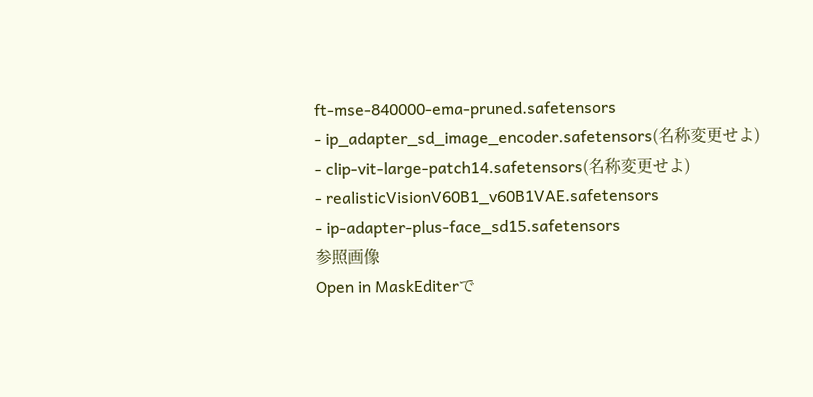ft-mse-840000-ema-pruned.safetensors
- ip_adapter_sd_image_encoder.safetensors(名称変更せよ)
- clip-vit-large-patch14.safetensors(名称変更せよ)
- realisticVisionV60B1_v60B1VAE.safetensors
- ip-adapter-plus-face_sd15.safetensors
参照画像
Open in MaskEditerで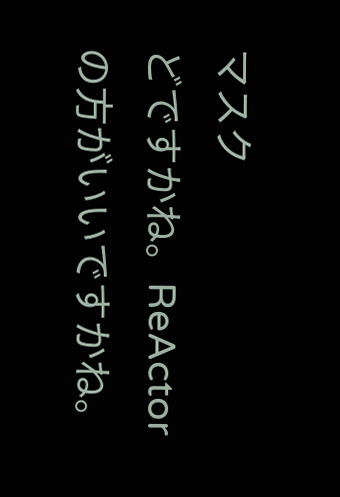マスク
どですかね。ReActorの方がいいですかね。